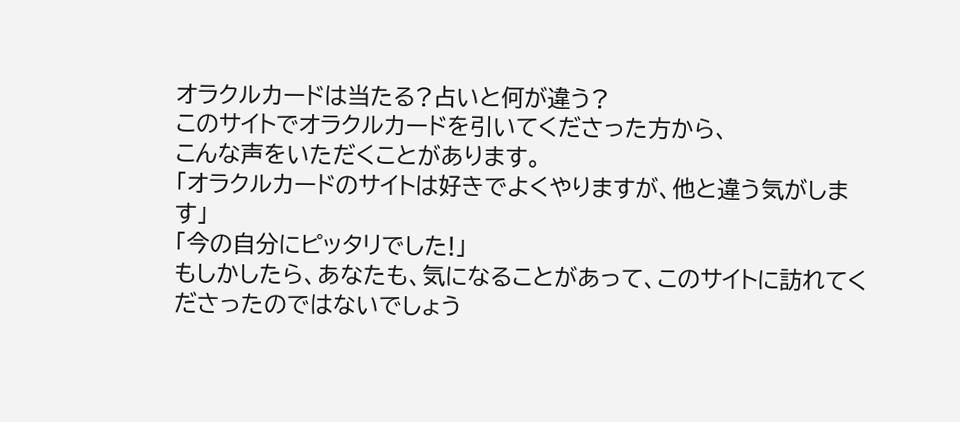オラクルカードは当たる?占いと何が違う?
このサイトでオラクルカードを引いてくださった方から、
こんな声をいただくことがあります。
「オラクルカードのサイトは好きでよくやりますが、他と違う気がします」
「今の自分にピッタリでした!」
もしかしたら、あなたも、気になることがあって、このサイトに訪れてくださったのではないでしょう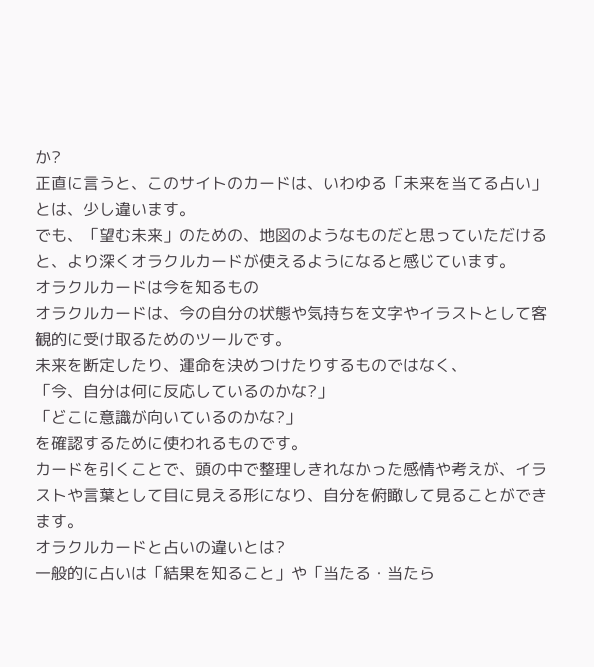か?
正直に言うと、このサイトのカードは、いわゆる「未来を当てる占い」とは、少し違います。
でも、「望む未来」のための、地図のようなものだと思っていただけると、より深くオラクルカードが使えるようになると感じています。
オラクルカードは今を知るもの
オラクルカードは、今の自分の状態や気持ちを文字やイラストとして客観的に受け取るためのツールです。
未来を断定したり、運命を決めつけたりするものではなく、
「今、自分は何に反応しているのかな?」
「どこに意識が向いているのかな?」
を確認するために使われるものです。
カードを引くことで、頭の中で整理しきれなかった感情や考えが、イラストや言葉として目に見える形になり、自分を俯瞰して見ることができます。
オラクルカードと占いの違いとは?
一般的に占いは「結果を知ること」や「当たる・当たら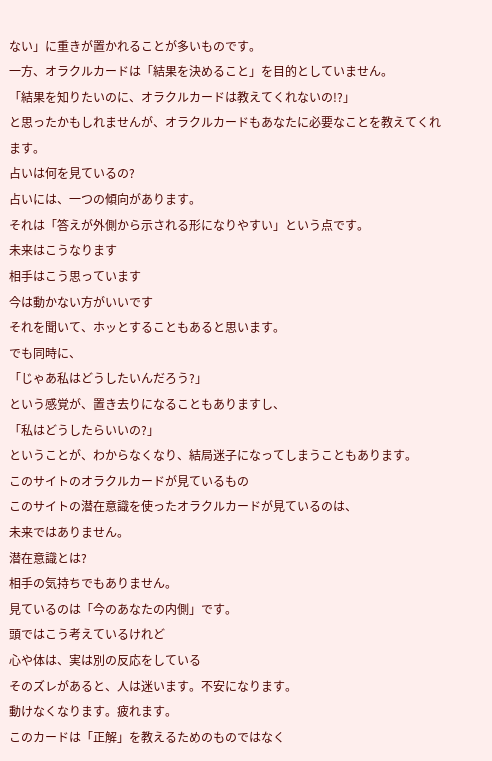ない」に重きが置かれることが多いものです。
一方、オラクルカードは「結果を決めること」を目的としていません。
「結果を知りたいのに、オラクルカードは教えてくれないの!?」
と思ったかもしれませんが、オラクルカードもあなたに必要なことを教えてくれます。
占いは何を見ているの?
占いには、一つの傾向があります。
それは「答えが外側から示される形になりやすい」という点です。
未来はこうなります
相手はこう思っています
今は動かない方がいいです
それを聞いて、ホッとすることもあると思います。
でも同時に、
「じゃあ私はどうしたいんだろう?」
という感覚が、置き去りになることもありますし、
「私はどうしたらいいの?」
ということが、わからなくなり、結局迷子になってしまうこともあります。
このサイトのオラクルカードが見ているもの
このサイトの潜在意識を使ったオラクルカードが見ているのは、
未来ではありません。
潜在意識とは?
相手の気持ちでもありません。
見ているのは「今のあなたの内側」です。
頭ではこう考えているけれど
心や体は、実は別の反応をしている
そのズレがあると、人は迷います。不安になります。
動けなくなります。疲れます。
このカードは「正解」を教えるためのものではなく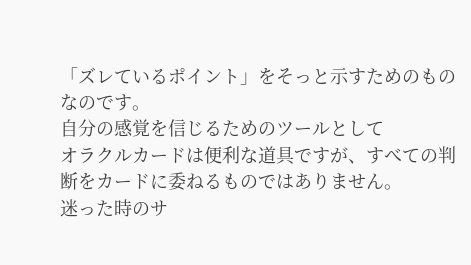「ズレているポイント」をそっと示すためのものなのです。
自分の感覚を信じるためのツールとして
オラクルカードは便利な道具ですが、すべての判断をカードに委ねるものではありません。
迷った時のサ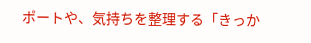ポートや、気持ちを整理する「きっか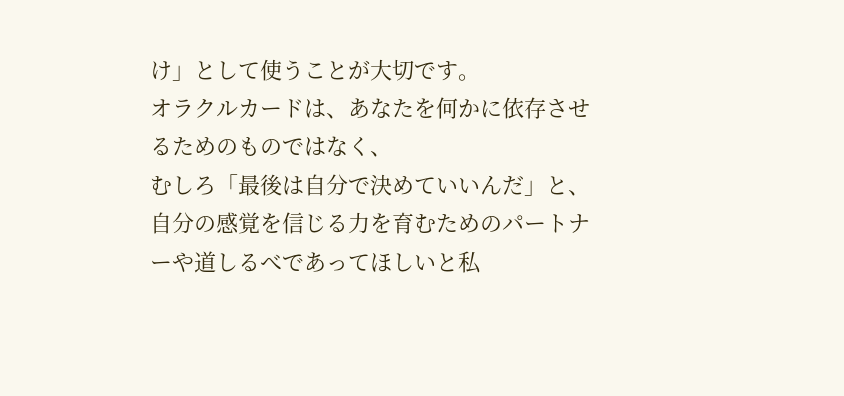け」として使うことが大切です。
オラクルカードは、あなたを何かに依存させるためのものではなく、
むしろ「最後は自分で決めていいんだ」と、
自分の感覚を信じる力を育むためのパートナーや道しるべであってほしいと私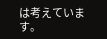は考えています。